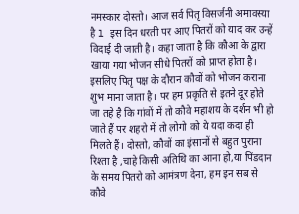नमस्कार दोस्तो। आज सर्व पितृ विसर्जनी अमावस्या है l इस दिन धरती पर आए पितरों को याद कर उन्हें विदाई दी जाती है। कहा जाता है कि कौआ के द्वारा खाया गया भोजन सीधे पितरों को प्राप्त होता है। इसलिए पितृ पक्ष के दौरान कौवों को भोजन कराना शुभ माना जाता है। पर हम प्रकृति से इतने दूर होते जा तहे है कि गांवों में तो कौवे महाशय के दर्शन भी हो जाते हैं पर शहरो में तो लोगो को ये यदा कदा ही मिलते हैं। दोस्तो, कौवों का इंसानों से बहुत पुराना रिश्ता है ,चाहे किसी अतिथि का आना हो,या पिंडदान के समय पितरो को आमंत्रण देना, हम इन सब से कौवे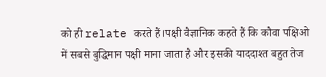को ही relate करते हैं।पक्षी वैज्ञानिक कहते हैं कि कौवा पक्षिओ में सबसे बुद्धिमान पक्षी माना जाता है और इसकी याददाश्त बहुत तेज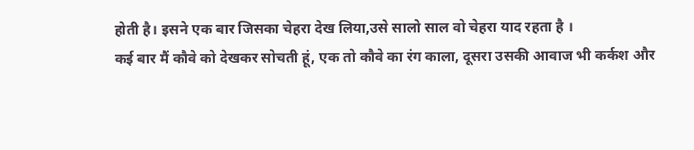होती है। इसने एक बार जिसका चेहरा देख लिया,उसे सालो साल वो चेहरा याद रहता है ।
कई बार मैं कौवे को देखकर सोचती हूं, एक तो कौवे का रंग काला, दूसरा उसकी आवाज भी कर्कश और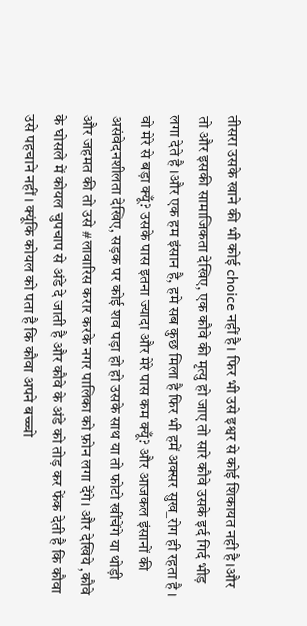तीसरा उसके खाने की भी कोई choice नहीं है। फिर भी उसे इश्वर से कोई शिकायत नही है।और तो और इसकी सामाजिकता देखिए, एक कौवे की मृत्यु हो जाए तो सारे कौवे उसके इर्द गिर्द भीड़ लगा देते है ।और एक हम इंसान है, हमे सब कुछ मिला है फिर भी हमें अक्सर सुख_रोग ही रहता है । वो मेरे से बड़ा क्यूँ? उसके पास इतना ज्यादा और मेरे पास कम क्यूँ? और आजकल इंसानों की असंवेदनशीलता देखिए, सड़क पर कोई शव पड़ा हो हो उसके साथ या तो फोटो खींचेंगे या थोड़ी और जहमत की तो उसे #लावारिस करार करके नगर पालिका को फ़ोन लगा देंगे। और देखिये ,कौवे के घोसले में कोयल चुपचाप से अंडे दे जाती है और कौवे के अंडे को तोड़ कर फेंक देती है कि कौवा उसे पहचाने नहीं । क्यूंकि कोयल को पता है कि कौवा अपने बच्च्चो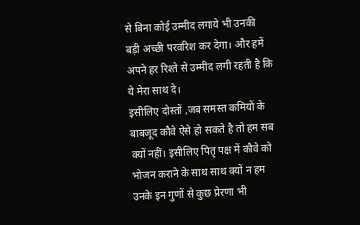से बिना कोई उम्मीद लगाये भी उनकी बड़ी अच्छी परवरिश कर देगा। और हमें अपने हर रिश्ते से उम्मीद लगी रहती है कि ये मेरा साथ दे।
इसीलिए दोस्तों ,जब समस्त कमियों के बाबजूद कौवे ऐसे हो सकते है तो हम सब क्यों नहीं। इसीलिए पितृ पक्ष में कौवे को भोजन कराने के साथ साथ क्यों न हम उनके इन गुणों से कुछ प्रेरणा भी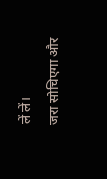लें लें।
जरा सोचिएगा और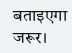बताइएगा जरूर।